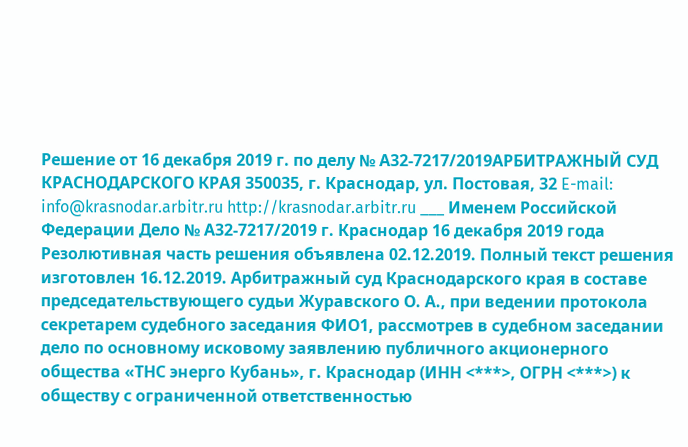Решение от 16 декабря 2019 г. по делу № А32-7217/2019АРБИТРАЖНЫЙ СУД КРАСНОДАРСКОГО КРАЯ 350035, г. Краснодар, ул. Постовая, 32 E-mail: info@krasnodar.arbitr.ru http://krasnodar.arbitr.ru ___ Именем Российской Федерации Дело № А32-7217/2019 г. Краснодар 16 декабря 2019 года Резолютивная часть решения объявлена 02.12.2019. Полный текст решения изготовлен 16.12.2019. Арбитражный суд Краснодарского края в составе председательствующего судьи Журавского О. А., при ведении протокола секретарем судебного заседания ФИО1, рассмотрев в судебном заседании дело по основному исковому заявлению публичного акционерного общества «ТНС энерго Кубань», г. Краснодар (ИНН <***>, ОГРН <***>) к обществу с ограниченной ответственностью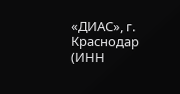«ДИАС», г. Краснодар (ИНН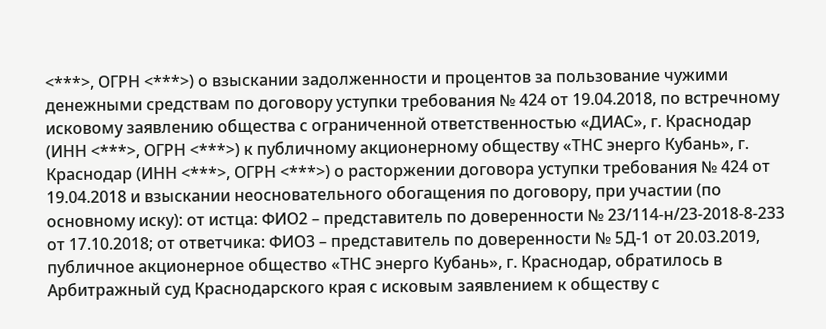<***>, ОГРН <***>) о взыскании задолженности и процентов за пользование чужими денежными средствам по договору уступки требования № 424 от 19.04.2018, по встречному исковому заявлению общества с ограниченной ответственностью «ДИАС», г. Краснодар (ИНН <***>, ОГРН <***>) к публичному акционерному обществу «ТНС энерго Кубань», г. Краснодар (ИНН <***>, ОГРН <***>) о расторжении договора уступки требования № 424 от 19.04.2018 и взыскании неосновательного обогащения по договору, при участии (по основному иску): от истца: ФИО2 – представитель по доверенности № 23/114-н/23-2018-8-233 от 17.10.2018; от ответчика: ФИО3 – представитель по доверенности № 5Д-1 от 20.03.2019, публичное акционерное общество «ТНС энерго Кубань», г. Краснодар, обратилось в Арбитражный суд Краснодарского края с исковым заявлением к обществу с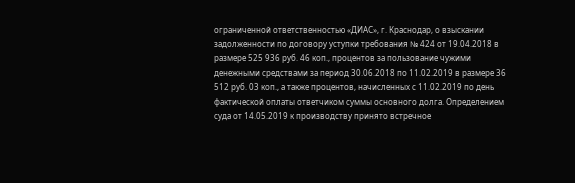ограниченной ответственностью «ДИАС», г. Краснодар, о взыскании задолженности по договору уступки требования № 424 от 19.04.2018 в размере 525 936 руб. 46 коп., процентов за пользование чужими денежными средствами за период 30.06.2018 по 11.02.2019 в размере 36 512 руб. 03 коп., а также процентов, начисленных с 11.02.2019 по день фактической оплаты ответчиком суммы основного долга. Определением суда от 14.05.2019 к производству принято встречное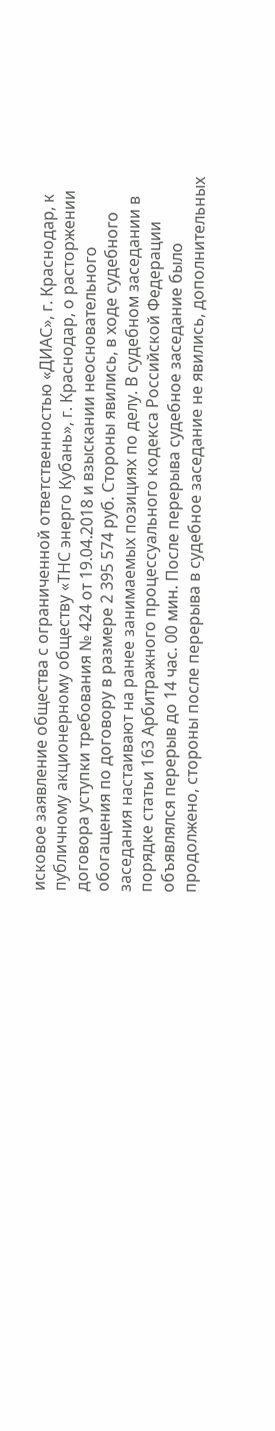исковое заявление общества с ограниченной ответственностью «ДИАС», г. Краснодар, к публичному акционерному обществу «ТНС энерго Кубань», г. Краснодар, о расторжении договора уступки требования № 424 от 19.04.2018 и взыскании неосновательного обогащения по договору в размере 2 395 574 руб. Стороны явились, в ходе судебного заседания настаивают на ранее занимаемых позициях по делу. В судебном заседании в порядке статьи 163 Арбитражного процессуального кодекса Российской Федерации объявлялся перерыв до 14 час. 00 мин. После перерыва судебное заседание было продолжено, стороны после перерыва в судебное заседание не явились, дополнительных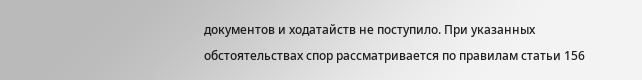документов и ходатайств не поступило. При указанных обстоятельствах спор рассматривается по правилам статьи 156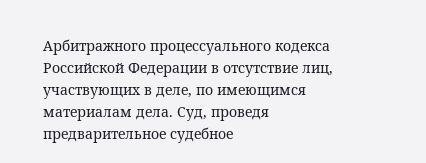Арбитражного процессуального кодекса Российской Федерации в отсутствие лиц, участвующих в деле, по имеющимся материалам дела. Суд, проведя предварительное судебное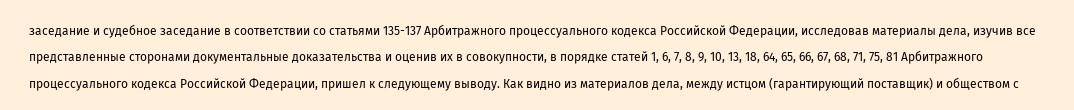заседание и судебное заседание в соответствии со статьями 135-137 Арбитражного процессуального кодекса Российской Федерации, исследовав материалы дела, изучив все представленные сторонами документальные доказательства и оценив их в совокупности, в порядке статей 1, 6, 7, 8, 9, 10, 13, 18, 64, 65, 66, 67, 68, 71, 75, 81 Арбитражного процессуального кодекса Российской Федерации, пришел к следующему выводу. Как видно из материалов дела, между истцом (гарантирующий поставщик) и обществом с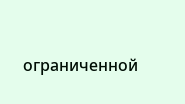ограниченной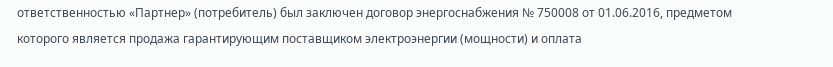ответственностью «Партнер» (потребитель) был заключен договор энергоснабжения № 750008 от 01.06.2016, предметом которого является продажа гарантирующим поставщиком электроэнергии (мощности) и оплата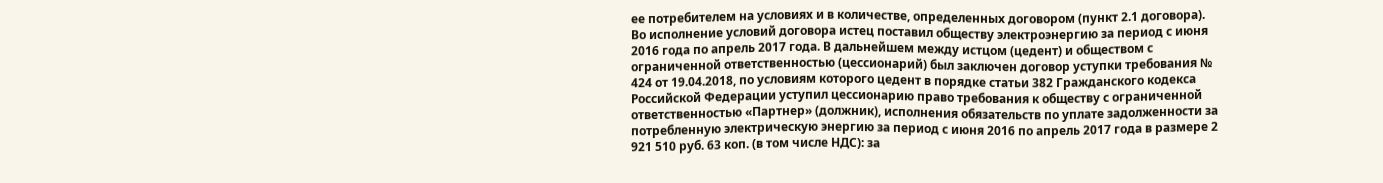ее потребителем на условиях и в количестве, определенных договором (пункт 2.1 договора). Во исполнение условий договора истец поставил обществу электроэнергию за период с июня 2016 года по апрель 2017 года. В дальнейшем между истцом (цедент) и обществом с ограниченной ответственностью (цессионарий) был заключен договор уступки требования № 424 от 19.04.2018, по условиям которого цедент в порядке статьи 382 Гражданского кодекса Российской Федерации уступил цессионарию право требования к обществу с ограниченной ответственностью «Партнер» (должник), исполнения обязательств по уплате задолженности за потребленную электрическую энергию за период с июня 2016 по апрель 2017 года в размере 2 921 510 руб. 63 коп. (в том числе НДС): за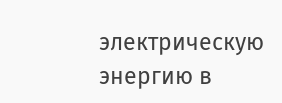электрическую энергию в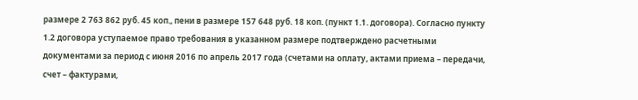размере 2 763 862 руб. 45 коп., пени в размере 157 648 руб. 18 коп. (пункт 1.1. договора). Согласно пункту 1.2 договора уступаемое право требования в указанном размере подтверждено расчетными документами за период с июня 2016 по апрель 2017 года (счетами на оплату, актами приема – передачи, счет – фактурами,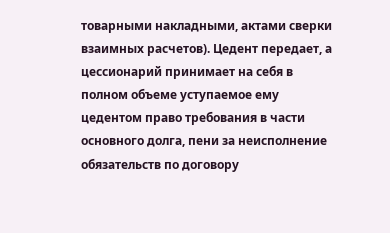товарными накладными, актами сверки взаимных расчетов). Цедент передает, а цессионарий принимает на себя в полном объеме уступаемое ему цедентом право требования в части основного долга, пени за неисполнение обязательств по договору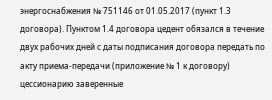энергоснабжения № 751146 от 01.05.2017 (пункт 1.3 договора). Пунктом 1.4 договора цедент обязался в течение двух рабочих дней с даты подписания договора передать по акту приема-передачи (приложение № 1 к договору) цессионарию заверенные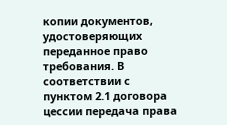копии документов, удостоверяющих переданное право требования. В соответствии с пунктом 2.1 договора цессии передача права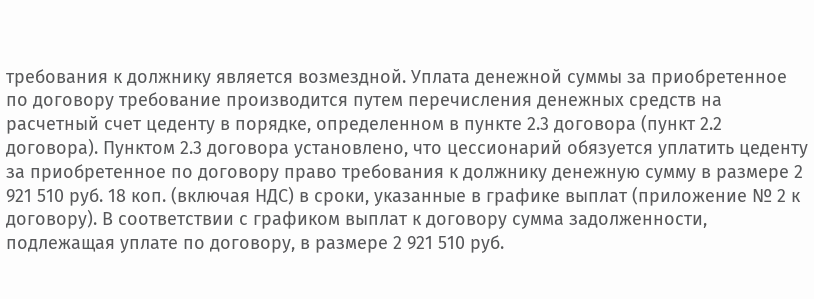требования к должнику является возмездной. Уплата денежной суммы за приобретенное по договору требование производится путем перечисления денежных средств на расчетный счет цеденту в порядке, определенном в пункте 2.3 договора (пункт 2.2 договора). Пунктом 2.3 договора установлено, что цессионарий обязуется уплатить цеденту за приобретенное по договору право требования к должнику денежную сумму в размере 2 921 510 руб. 18 коп. (включая НДС) в сроки, указанные в графике выплат (приложение № 2 к договору). В соответствии с графиком выплат к договору сумма задолженности, подлежащая уплате по договору, в размере 2 921 510 руб.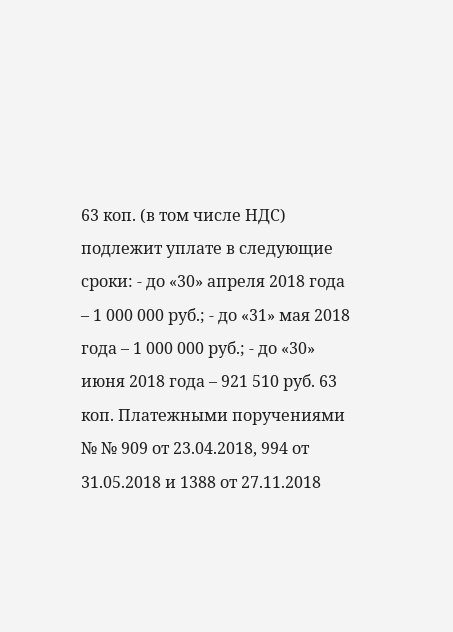63 коп. (в том числе НДС) подлежит уплате в следующие сроки: - до «30» апреля 2018 года – 1 000 000 руб.; - до «31» мая 2018 года – 1 000 000 руб.; - до «30» июня 2018 года – 921 510 руб. 63 коп. Платежными поручениями № № 909 от 23.04.2018, 994 от 31.05.2018 и 1388 от 27.11.2018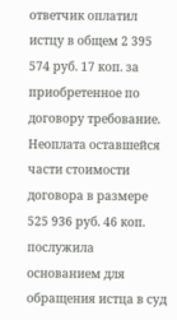ответчик оплатил истцу в общем 2 395 574 руб. 17 коп. за приобретенное по договору требование. Неоплата оставшейся части стоимости договора в размере 525 936 руб. 46 коп. послужила основанием для обращения истца в суд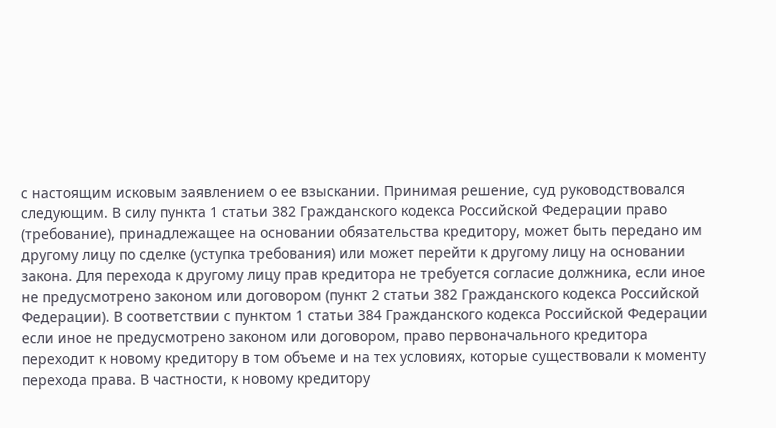с настоящим исковым заявлением о ее взыскании. Принимая решение, суд руководствовался следующим. В силу пункта 1 статьи 382 Гражданского кодекса Российской Федерации право (требование), принадлежащее на основании обязательства кредитору, может быть передано им другому лицу по сделке (уступка требования) или может перейти к другому лицу на основании закона. Для перехода к другому лицу прав кредитора не требуется согласие должника, если иное не предусмотрено законом или договором (пункт 2 статьи 382 Гражданского кодекса Российской Федерации). В соответствии с пунктом 1 статьи 384 Гражданского кодекса Российской Федерации если иное не предусмотрено законом или договором, право первоначального кредитора переходит к новому кредитору в том объеме и на тех условиях, которые существовали к моменту перехода права. В частности, к новому кредитору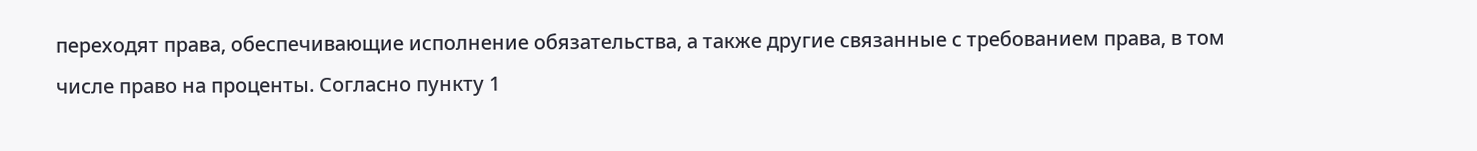переходят права, обеспечивающие исполнение обязательства, а также другие связанные с требованием права, в том числе право на проценты. Согласно пункту 1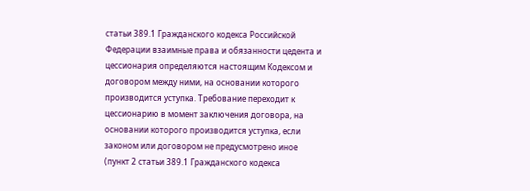статьи 389.1 Гражданского кодекса Российской Федерации взаимные права и обязанности цедента и цессионария определяются настоящим Кодексом и договором между ними, на основании которого производится уступка. Требование переходит к цессионарию в момент заключения договора, на основании которого производится уступка, если законом или договором не предусмотрено иное (пункт 2 статьи 389.1 Гражданского кодекса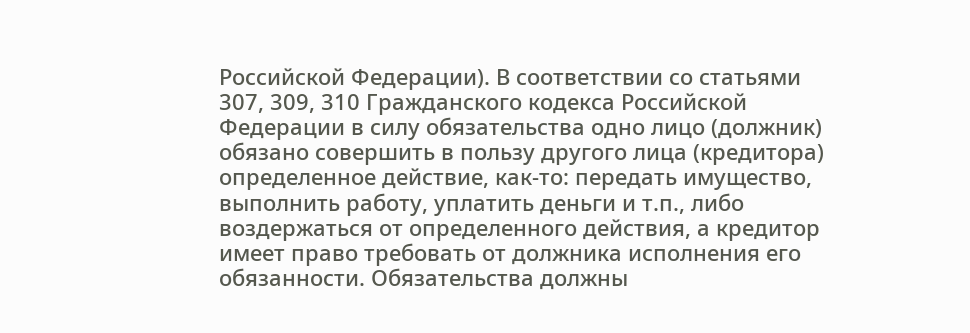Российской Федерации). В соответствии со статьями 307, 309, 310 Гражданского кодекса Российской Федерации в силу обязательства одно лицо (должник) обязано совершить в пользу другого лица (кредитора) определенное действие, как-то: передать имущество, выполнить работу, уплатить деньги и т.п., либо воздержаться от определенного действия, а кредитор имеет право требовать от должника исполнения его обязанности. Обязательства должны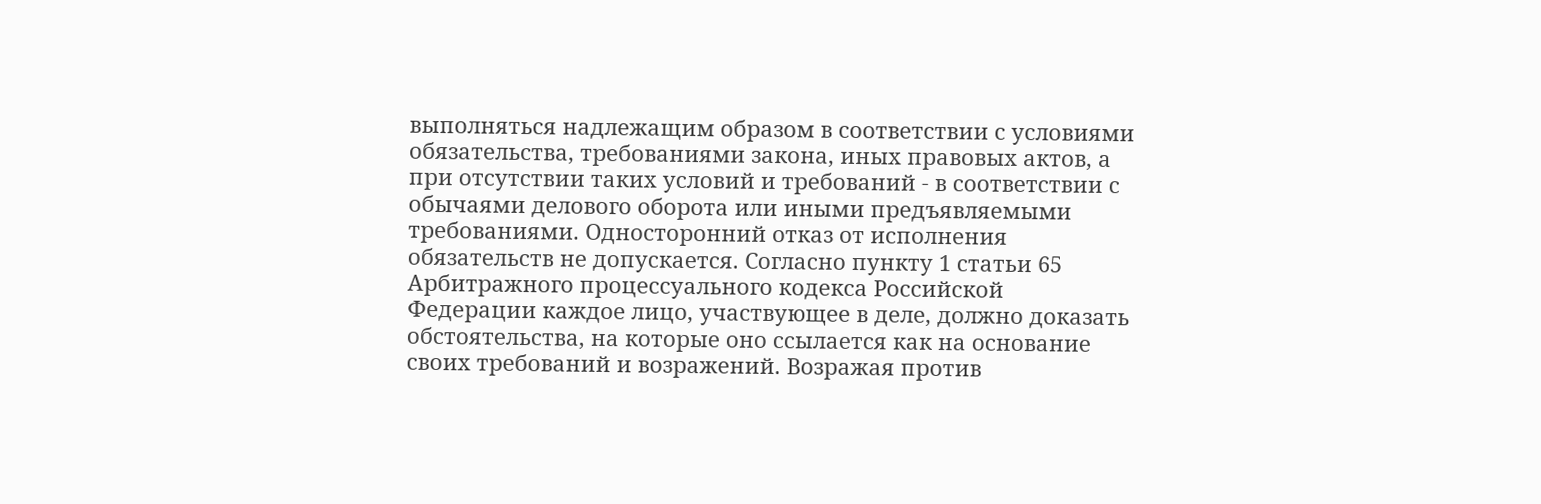выполняться надлежащим образом в соответствии с условиями обязательства, требованиями закона, иных правовых актов, а при отсутствии таких условий и требований - в соответствии с обычаями делового оборота или иными предъявляемыми требованиями. Односторонний отказ от исполнения обязательств не допускается. Согласно пункту 1 статьи 65 Арбитражного процессуального кодекса Российской Федерации каждое лицо, участвующее в деле, должно доказать обстоятельства, на которые оно ссылается как на основание своих требований и возражений. Возражая против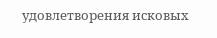удовлетворения исковых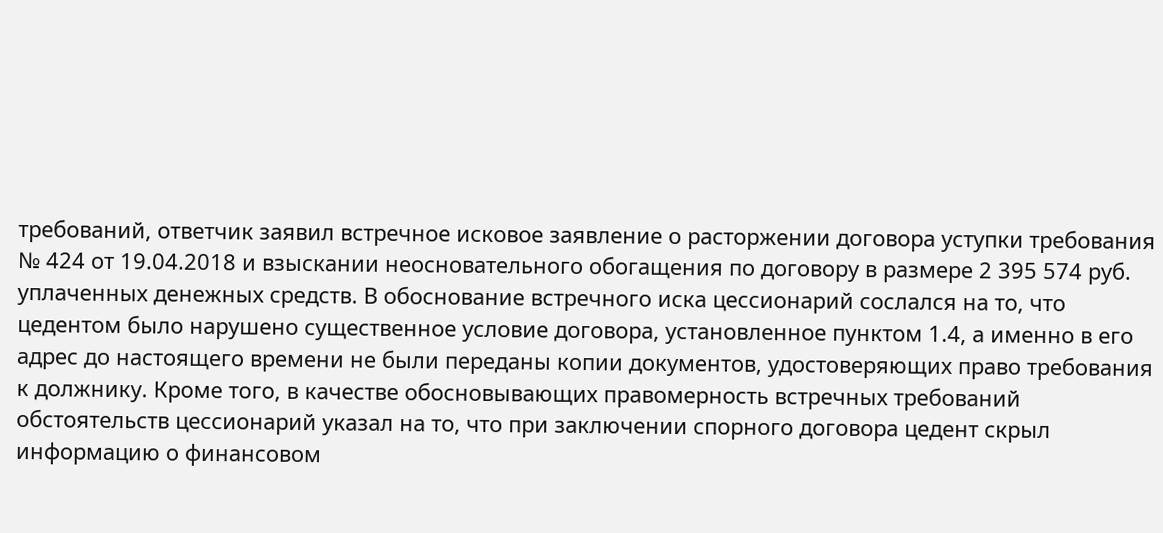требований, ответчик заявил встречное исковое заявление о расторжении договора уступки требования № 424 от 19.04.2018 и взыскании неосновательного обогащения по договору в размере 2 395 574 руб. уплаченных денежных средств. В обоснование встречного иска цессионарий сослался на то, что цедентом было нарушено существенное условие договора, установленное пунктом 1.4, а именно в его адрес до настоящего времени не были переданы копии документов, удостоверяющих право требования к должнику. Кроме того, в качестве обосновывающих правомерность встречных требований обстоятельств цессионарий указал на то, что при заключении спорного договора цедент скрыл информацию о финансовом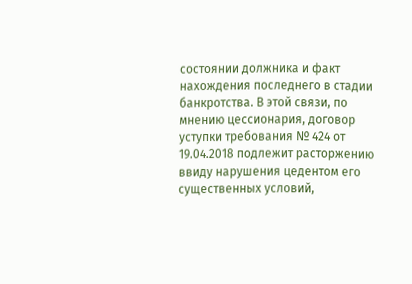состоянии должника и факт нахождения последнего в стадии банкротства. В этой связи, по мнению цессионария, договор уступки требования № 424 от 19.04.2018 подлежит расторжению ввиду нарушения цедентом его существенных условий,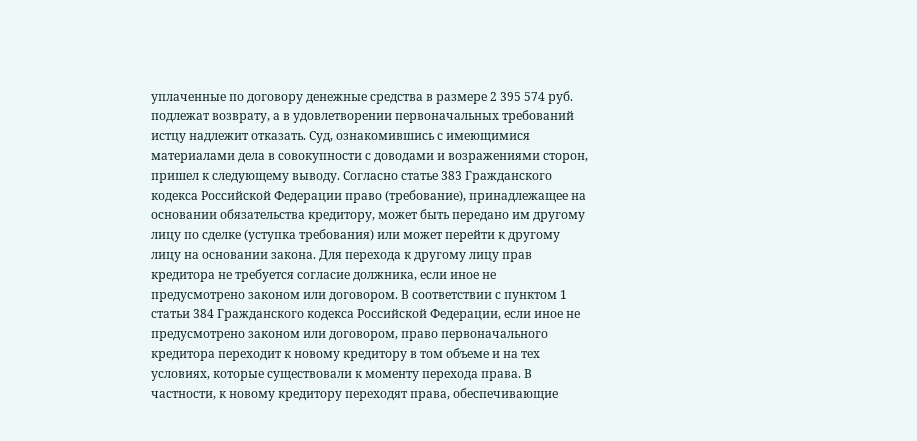уплаченные по договору денежные средства в размере 2 395 574 руб. подлежат возврату, а в удовлетворении первоначальных требований истцу надлежит отказать. Суд, ознакомившись с имеющимися материалами дела в совокупности с доводами и возражениями сторон, пришел к следующему выводу. Согласно статье 383 Гражданского кодекса Российской Федерации право (требование), принадлежащее на основании обязательства кредитору, может быть передано им другому лицу по сделке (уступка требования) или может перейти к другому лицу на основании закона. Для перехода к другому лицу прав кредитора не требуется согласие должника, если иное не предусмотрено законом или договором. В соответствии с пунктом 1 статьи 384 Гражданского кодекса Российской Федерации, если иное не предусмотрено законом или договором, право первоначального кредитора переходит к новому кредитору в том объеме и на тех условиях, которые существовали к моменту перехода права. В частности, к новому кредитору переходят права, обеспечивающие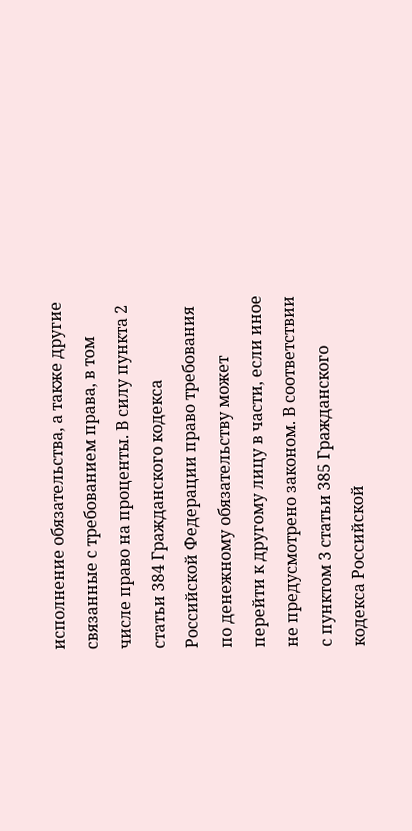исполнение обязательства, а также другие связанные с требованием права, в том числе право на проценты. В силу пункта 2 статьи 384 Гражданского кодекса Российской Федерации право требования по денежному обязательству может перейти к другому лицу в части, если иное не предусмотрено законом. В соответствии с пунктом 3 статьи 385 Гражданского кодекса Российской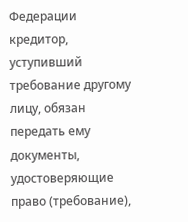Федерации кредитор, уступивший требование другому лицу, обязан передать ему документы, удостоверяющие право (требование),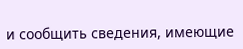и сообщить сведения, имеющие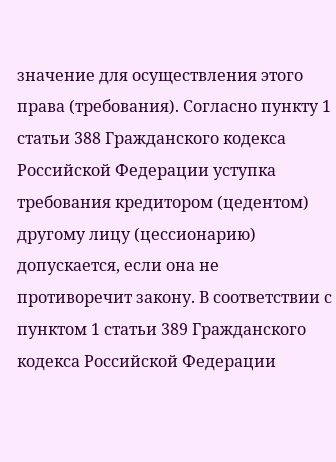значение для осуществления этого права (требования). Согласно пункту 1 статьи 388 Гражданского кодекса Российской Федерации уступка требования кредитором (цедентом) другому лицу (цессионарию) допускается, если она не противоречит закону. В соответствии с пунктом 1 статьи 389 Гражданского кодекса Российской Федерации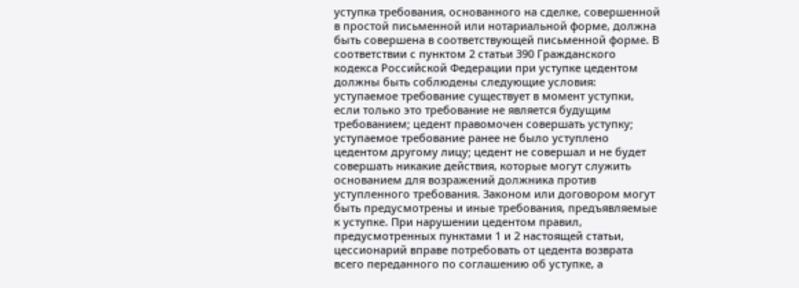уступка требования, основанного на сделке, совершенной в простой письменной или нотариальной форме, должна быть совершена в соответствующей письменной форме. В соответствии с пунктом 2 статьи 390 Гражданского кодекса Российской Федерации при уступке цедентом должны быть соблюдены следующие условия: уступаемое требование существует в момент уступки, если только это требование не является будущим требованием; цедент правомочен совершать уступку; уступаемое требование ранее не было уступлено цедентом другому лицу; цедент не совершал и не будет совершать никакие действия, которые могут служить основанием для возражений должника против уступленного требования. Законом или договором могут быть предусмотрены и иные требования, предъявляемые к уступке. При нарушении цедентом правил, предусмотренных пунктами 1 и 2 настоящей статьи, цессионарий вправе потребовать от цедента возврата всего переданного по соглашению об уступке, а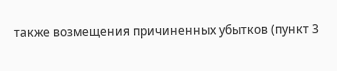также возмещения причиненных убытков (пункт 3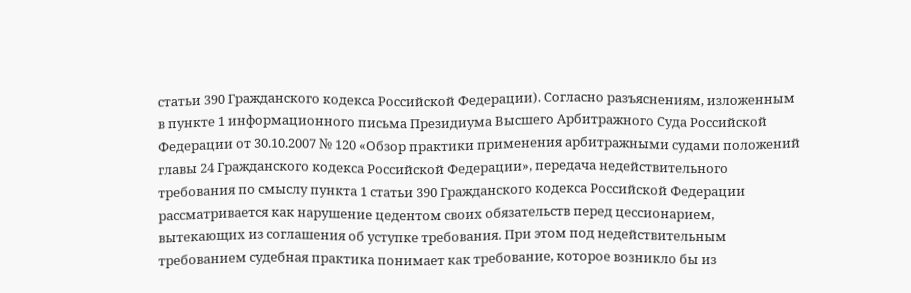статьи 390 Гражданского кодекса Российской Федерации). Согласно разъяснениям, изложенным в пункте 1 информационного письма Президиума Высшего Арбитражного Суда Российской Федерации от 30.10.2007 № 120 «Обзор практики применения арбитражными судами положений главы 24 Гражданского кодекса Российской Федерации», передача недействительного требования по смыслу пункта 1 статьи 390 Гражданского кодекса Российской Федерации рассматривается как нарушение цедентом своих обязательств перед цессионарием, вытекающих из соглашения об уступке требования. При этом под недействительным требованием судебная практика понимает как требование, которое возникло бы из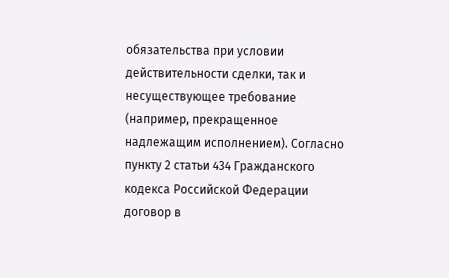обязательства при условии действительности сделки, так и несуществующее требование (например, прекращенное надлежащим исполнением). Согласно пункту 2 статьи 434 Гражданского кодекса Российской Федерации договор в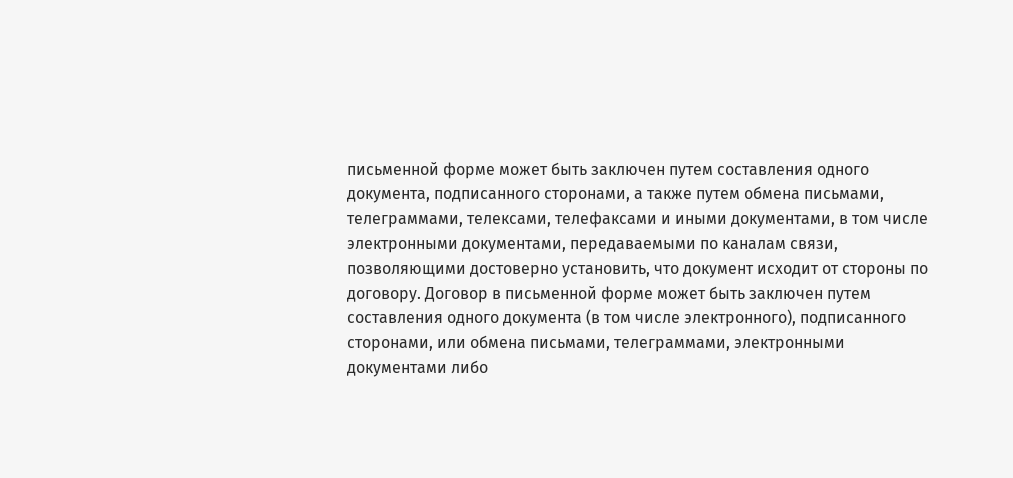письменной форме может быть заключен путем составления одного документа, подписанного сторонами, а также путем обмена письмами, телеграммами, телексами, телефаксами и иными документами, в том числе электронными документами, передаваемыми по каналам связи, позволяющими достоверно установить, что документ исходит от стороны по договору. Договор в письменной форме может быть заключен путем составления одного документа (в том числе электронного), подписанного сторонами, или обмена письмами, телеграммами, электронными документами либо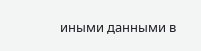иными данными в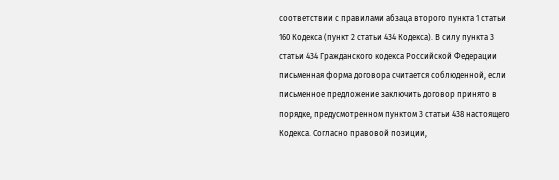соответствии с правилами абзаца второго пункта 1 статьи 160 Кодекса (пункт 2 статьи 434 Кодекса). В силу пункта 3 статьи 434 Гражданского кодекса Российской Федерации письменная форма договора считается соблюденной, если письменное предложение заключить договор принято в порядке, предусмотренном пунктом 3 статьи 438 настоящего Кодекса. Согласно правовой позиции,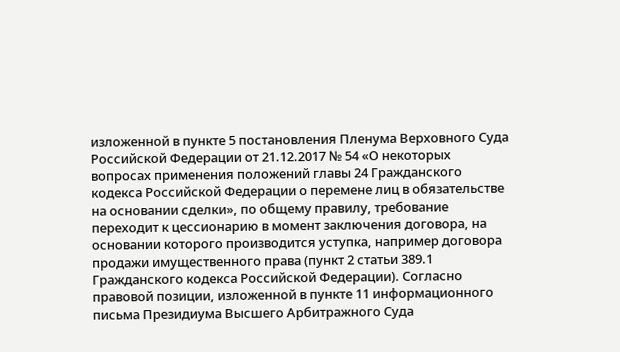изложенной в пункте 5 постановления Пленума Верховного Суда Российской Федерации от 21.12.2017 № 54 «О некоторых вопросах применения положений главы 24 Гражданского кодекса Российской Федерации о перемене лиц в обязательстве на основании сделки», по общему правилу, требование переходит к цессионарию в момент заключения договора, на основании которого производится уступка, например договора продажи имущественного права (пункт 2 статьи 389.1 Гражданского кодекса Российской Федерации). Согласно правовой позиции, изложенной в пункте 11 информационного письма Президиума Высшего Арбитражного Суда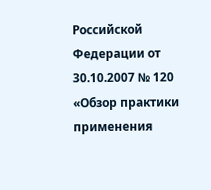Российской Федерации от 30.10.2007 № 120 «Обзор практики применения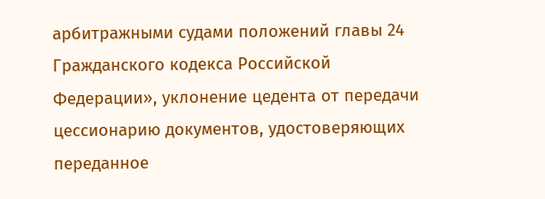арбитражными судами положений главы 24 Гражданского кодекса Российской Федерации», уклонение цедента от передачи цессионарию документов, удостоверяющих переданное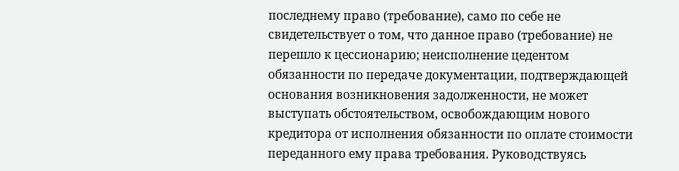последнему право (требование), само по себе не свидетельствует о том, что данное право (требование) не перешло к цессионарию; неисполнение цедентом обязанности по передаче документации, подтверждающей основания возникновения задолженности, не может выступать обстоятельством, освобождающим нового кредитора от исполнения обязанности по оплате стоимости переданного ему права требования. Руководствуясь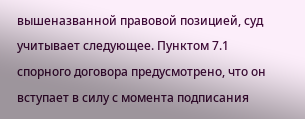вышеназванной правовой позицией, суд учитывает следующее. Пунктом 7.1 спорного договора предусмотрено, что он вступает в силу с момента подписания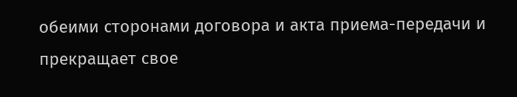обеими сторонами договора и акта приема-передачи и прекращает свое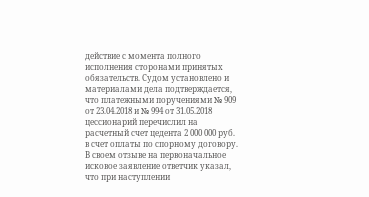действие с момента полного исполнения сторонами принятых обязательств. Судом установлено и материалами дела подтверждается, что платежными поручениями № 909 от 23.04.2018 и № 994 от 31.05.2018 цессионарий перечислил на расчетный счет цедента 2 000 000 руб. в счет оплаты по спорному договору. В своем отзыве на первоначальное исковое заявление ответчик указал, что при наступлении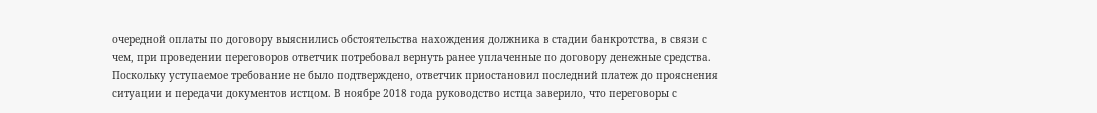очередной оплаты по договору выяснились обстоятельства нахождения должника в стадии банкротства, в связи с чем, при проведении переговоров ответчик потребовал вернуть ранее уплаченные по договору денежные средства. Поскольку уступаемое требование не было подтверждено, ответчик приостановил последний платеж до прояснения ситуации и передачи документов истцом. В ноябре 2018 года руководство истца заверило, что переговоры с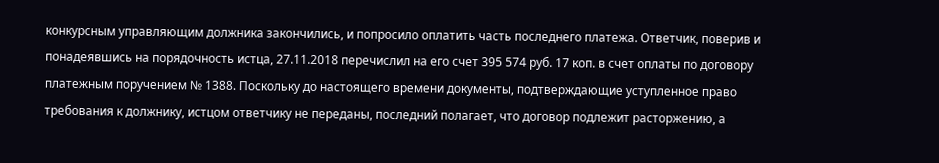конкурсным управляющим должника закончились, и попросило оплатить часть последнего платежа. Ответчик, поверив и понадеявшись на порядочность истца, 27.11.2018 перечислил на его счет 395 574 руб. 17 коп. в счет оплаты по договору платежным поручением № 1388. Поскольку до настоящего времени документы, подтверждающие уступленное право требования к должнику, истцом ответчику не переданы, последний полагает, что договор подлежит расторжению, а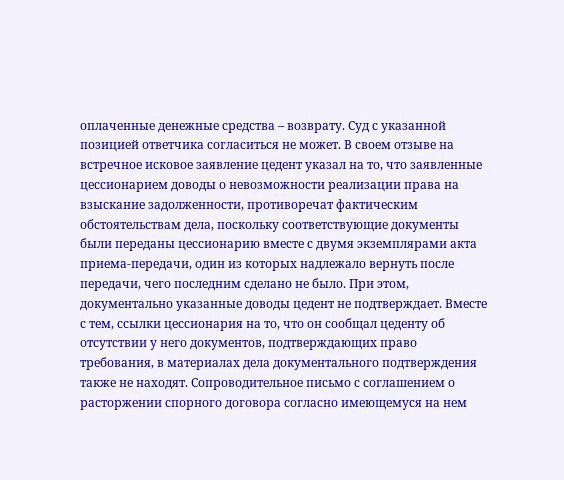оплаченные денежные средства – возврату. Суд с указанной позицией ответчика согласиться не может. В своем отзыве на встречное исковое заявление цедент указал на то, что заявленные цессионарием доводы о невозможности реализации права на взыскание задолженности, противоречат фактическим обстоятельствам дела, поскольку соответствующие документы были переданы цессионарию вместе с двумя экземплярами акта приема-передачи, один из которых надлежало вернуть после передачи, чего последним сделано не было. При этом, документально указанные доводы цедент не подтверждает. Вместе с тем, ссылки цессионария на то, что он сообщал цеденту об отсутствии у него документов, подтверждающих право требования, в материалах дела документального подтверждения также не находят. Сопроводительное письмо с соглашением о расторжении спорного договора согласно имеющемуся на нем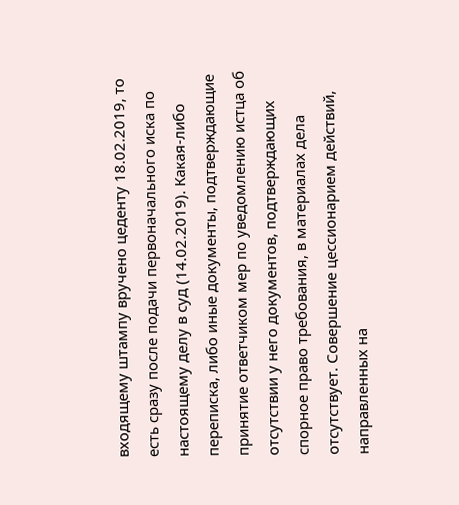входящему штампу вручено цеденту 18.02.2019, то есть сразу после подачи первоначального иска по настоящему делу в суд (14.02.2019). Какая-либо переписка, либо иные документы, подтверждающие принятие ответчиком мер по уведомлению истца об отсутствии у него документов, подтверждающих спорное право требования, в материалах дела отсутствует. Совершение цессионарием действий, направленных на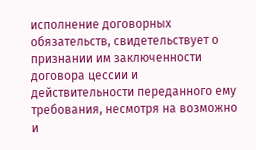исполнение договорных обязательств, свидетельствует о признании им заключенности договора цессии и действительности переданного ему требования, несмотря на возможно и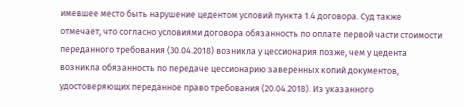имевшее место быть нарушение цедентом условий пункта 1.4 договора. Суд также отмечает, что согласно условиями договора обязанность по оплате первой части стоимости переданного требования (30.04.2018) возникла у цессионария позже, чем у цедента возникла обязанность по передаче цессионарию заверенных копий документов, удостоверяющих переданное право требования (20.04.2018). Из указанного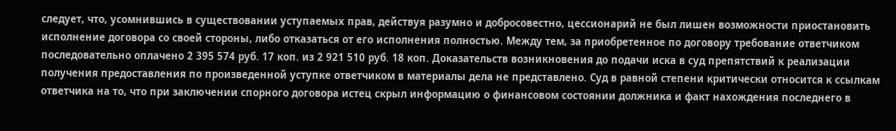следует, что, усомнившись в существовании уступаемых прав, действуя разумно и добросовестно, цессионарий не был лишен возможности приостановить исполнение договора со своей стороны, либо отказаться от его исполнения полностью. Между тем, за приобретенное по договору требование ответчиком последовательно оплачено 2 395 574 руб. 17 коп. из 2 921 510 руб. 18 коп. Доказательств возникновения до подачи иска в суд препятствий к реализации получения предоставления по произведенной уступке ответчиком в материалы дела не представлено. Суд в равной степени критически относится к ссылкам ответчика на то, что при заключении спорного договора истец скрыл информацию о финансовом состоянии должника и факт нахождения последнего в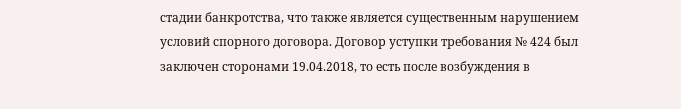стадии банкротства, что также является существенным нарушением условий спорного договора. Договор уступки требования № 424 был заключен сторонами 19.04.2018, то есть после возбуждения в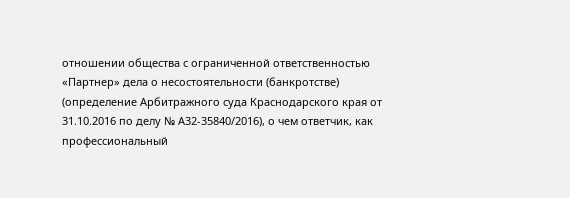отношении общества с ограниченной ответственностью «Партнер» дела о несостоятельности (банкротстве) (определение Арбитражного суда Краснодарского края от 31.10.2016 по делу № А32-35840/2016), о чем ответчик, как профессиональный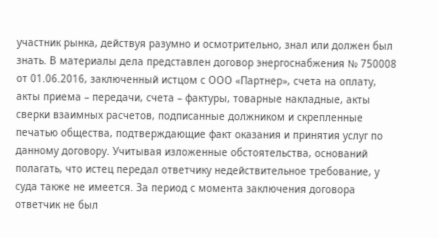участник рынка, действуя разумно и осмотрительно, знал или должен был знать. В материалы дела представлен договор энергоснабжения № 750008 от 01.06.2016, заключенный истцом с ООО «Партнер», счета на оплату, акты приема – передачи, счета – фактуры, товарные накладные, акты сверки взаимных расчетов, подписанные должником и скрепленные печатью общества, подтверждающие факт оказания и принятия услуг по данному договору. Учитывая изложенные обстоятельства, оснований полагать, что истец передал ответчику недействительное требование, у суда также не имеется. За период с момента заключения договора ответчик не был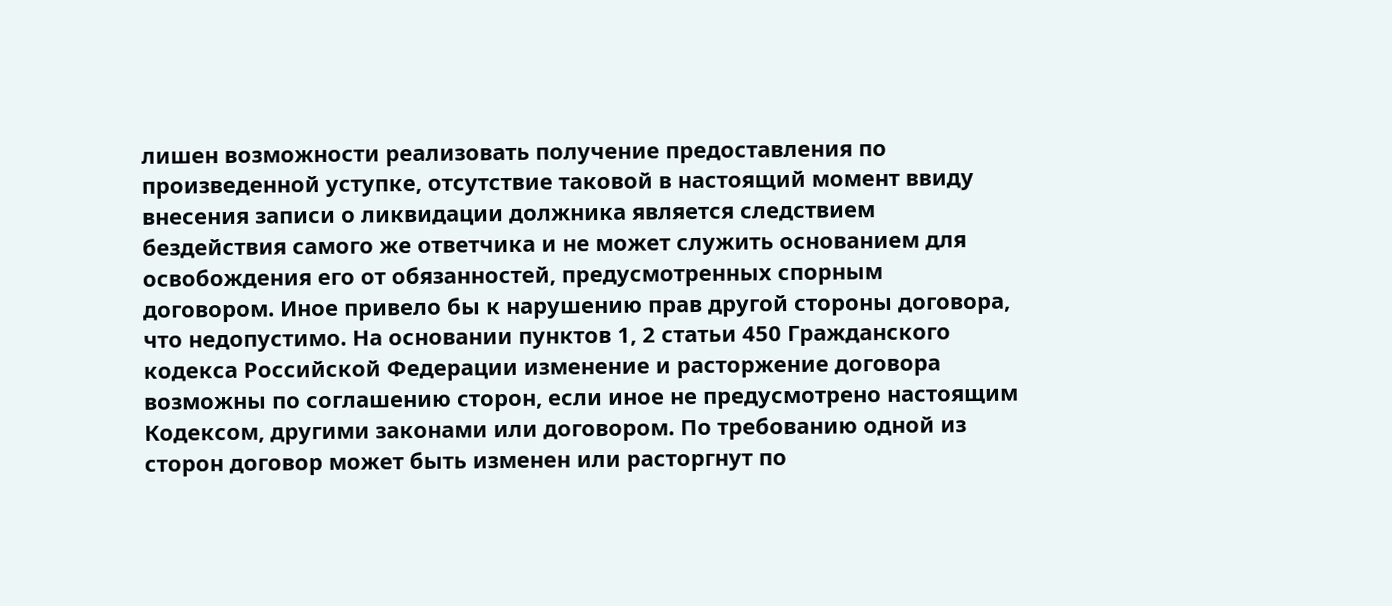лишен возможности реализовать получение предоставления по произведенной уступке, отсутствие таковой в настоящий момент ввиду внесения записи о ликвидации должника является следствием бездействия самого же ответчика и не может служить основанием для освобождения его от обязанностей, предусмотренных спорным договором. Иное привело бы к нарушению прав другой стороны договора, что недопустимо. На основании пунктов 1, 2 статьи 450 Гражданского кодекса Российской Федерации изменение и расторжение договора возможны по соглашению сторон, если иное не предусмотрено настоящим Кодексом, другими законами или договором. По требованию одной из сторон договор может быть изменен или расторгнут по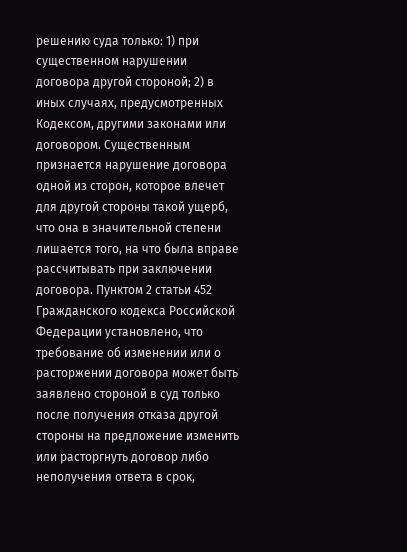решению суда только: 1) при существенном нарушении договора другой стороной; 2) в иных случаях, предусмотренных Кодексом, другими законами или договором. Существенным признается нарушение договора одной из сторон, которое влечет для другой стороны такой ущерб, что она в значительной степени лишается того, на что была вправе рассчитывать при заключении договора. Пунктом 2 статьи 452 Гражданского кодекса Российской Федерации установлено, что требование об изменении или о расторжении договора может быть заявлено стороной в суд только после получения отказа другой стороны на предложение изменить или расторгнуть договор либо неполучения ответа в срок,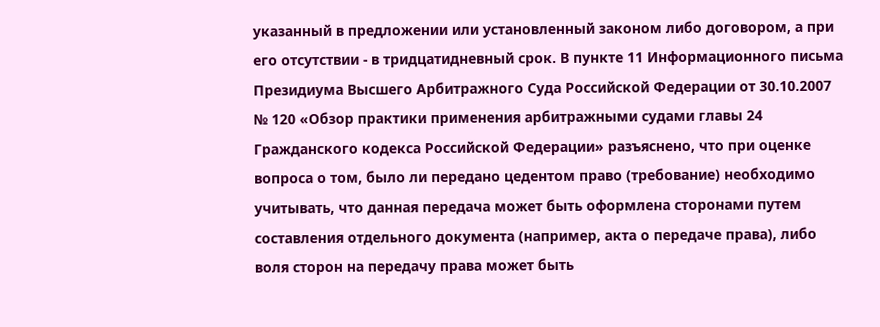указанный в предложении или установленный законом либо договором, а при его отсутствии - в тридцатидневный срок. В пункте 11 Информационного письма Президиума Высшего Арбитражного Суда Российской Федерации от 30.10.2007 № 120 «Обзор практики применения арбитражными судами главы 24 Гражданского кодекса Российской Федерации» разъяснено, что при оценке вопроса о том, было ли передано цедентом право (требование) необходимо учитывать, что данная передача может быть оформлена сторонами путем составления отдельного документа (например, акта о передаче права), либо воля сторон на передачу права может быть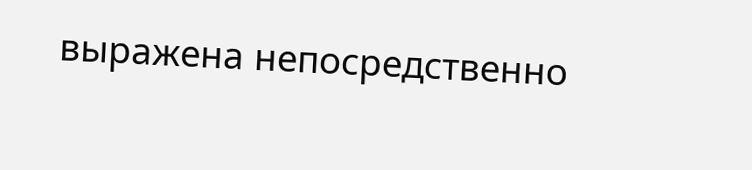выражена непосредственно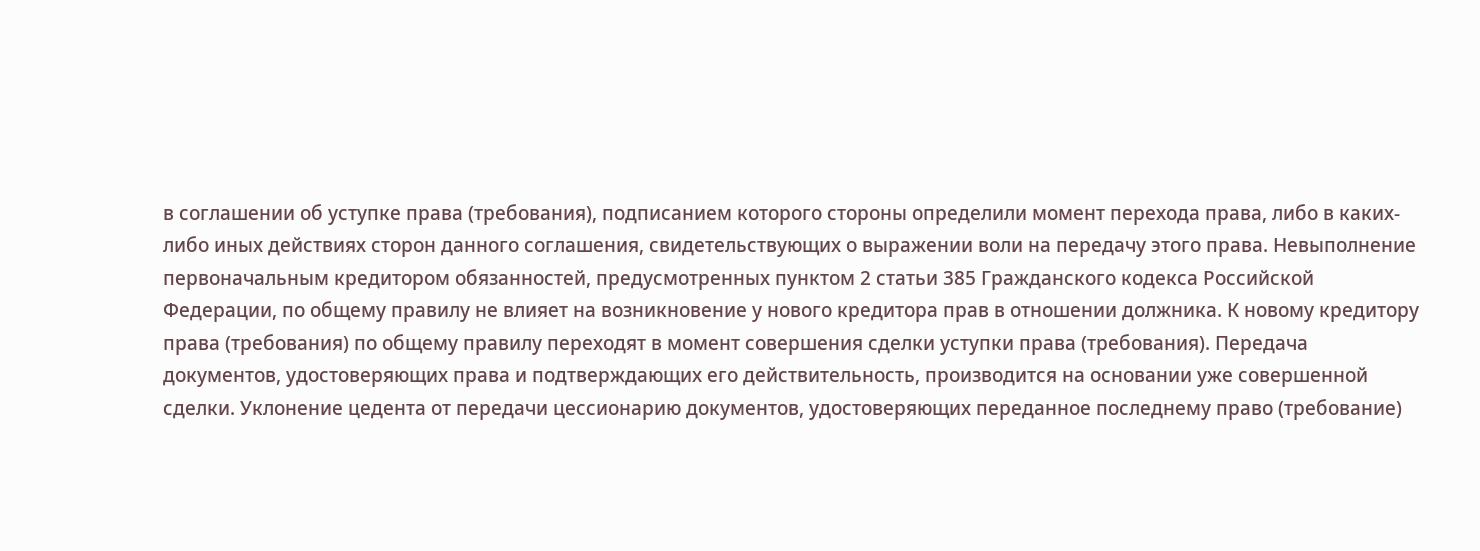в соглашении об уступке права (требования), подписанием которого стороны определили момент перехода права, либо в каких-либо иных действиях сторон данного соглашения, свидетельствующих о выражении воли на передачу этого права. Невыполнение первоначальным кредитором обязанностей, предусмотренных пунктом 2 статьи 385 Гражданского кодекса Российской Федерации, по общему правилу не влияет на возникновение у нового кредитора прав в отношении должника. К новому кредитору права (требования) по общему правилу переходят в момент совершения сделки уступки права (требования). Передача документов, удостоверяющих права и подтверждающих его действительность, производится на основании уже совершенной сделки. Уклонение цедента от передачи цессионарию документов, удостоверяющих переданное последнему право (требование)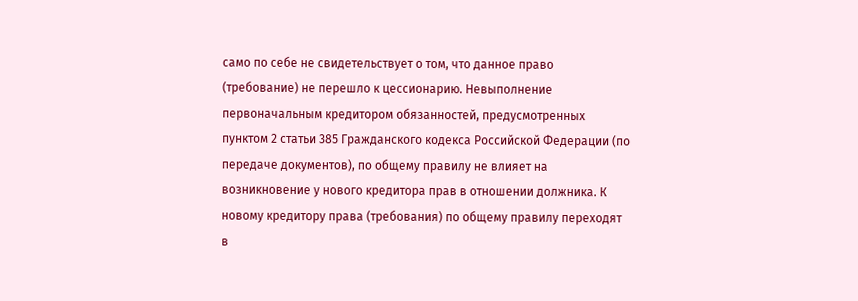само по себе не свидетельствует о том, что данное право (требование) не перешло к цессионарию. Невыполнение первоначальным кредитором обязанностей, предусмотренных пунктом 2 статьи 385 Гражданского кодекса Российской Федерации (по передаче документов), по общему правилу не влияет на возникновение у нового кредитора прав в отношении должника. К новому кредитору права (требования) по общему правилу переходят в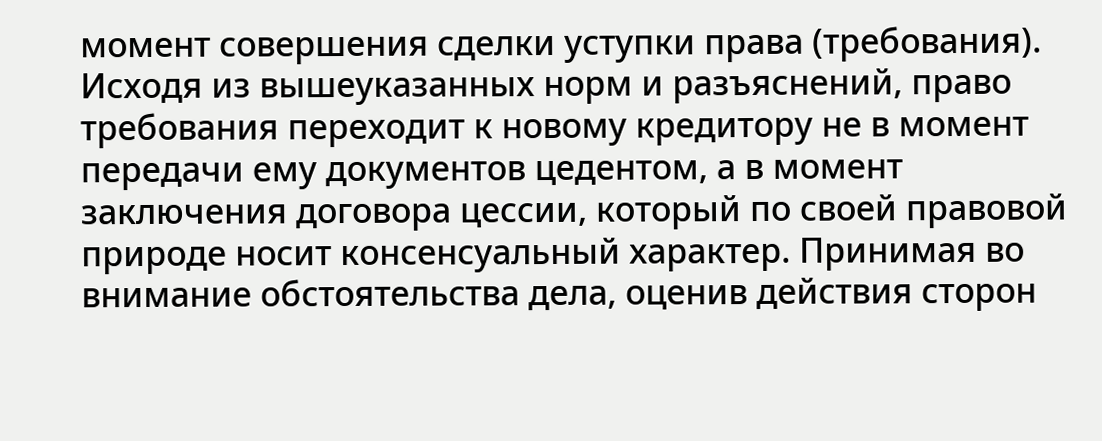момент совершения сделки уступки права (требования). Исходя из вышеуказанных норм и разъяснений, право требования переходит к новому кредитору не в момент передачи ему документов цедентом, а в момент заключения договора цессии, который по своей правовой природе носит консенсуальный характер. Принимая во внимание обстоятельства дела, оценив действия сторон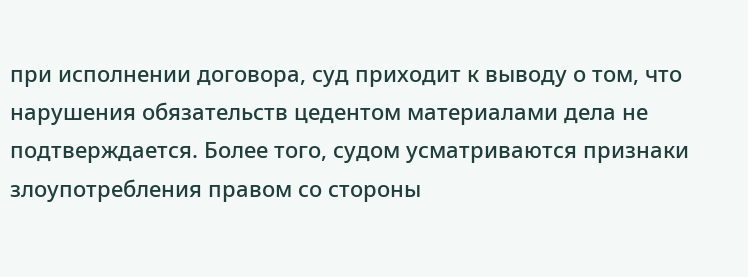при исполнении договора, суд приходит к выводу о том, что нарушения обязательств цедентом материалами дела не подтверждается. Более того, судом усматриваются признаки злоупотребления правом со стороны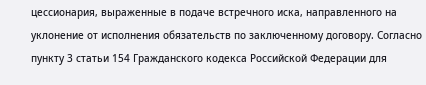цессионария, выраженные в подаче встречного иска, направленного на уклонение от исполнения обязательств по заключенному договору. Согласно пункту 3 статьи 154 Гражданского кодекса Российской Федерации для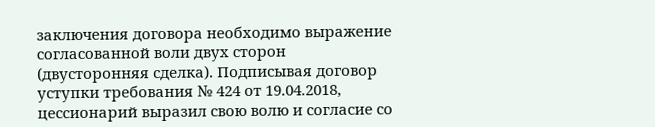заключения договора необходимо выражение согласованной воли двух сторон (двусторонняя сделка). Подписывая договор уступки требования № 424 от 19.04.2018, цессионарий выразил свою волю и согласие со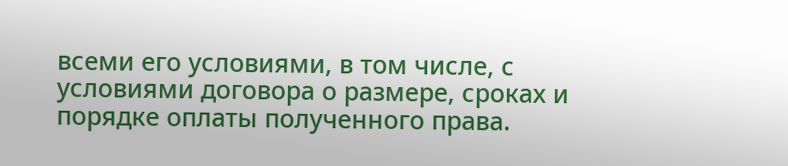всеми его условиями, в том числе, с условиями договора о размере, сроках и порядке оплаты полученного права.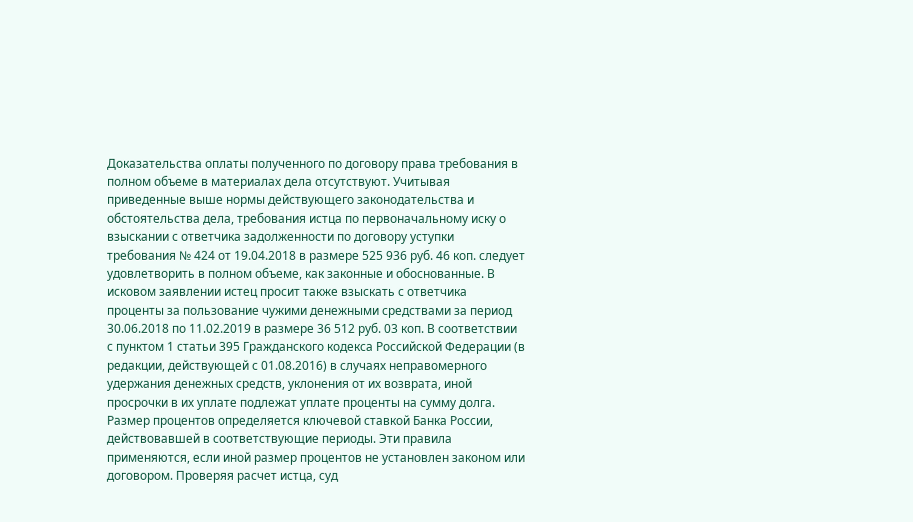Доказательства оплаты полученного по договору права требования в полном объеме в материалах дела отсутствуют. Учитывая приведенные выше нормы действующего законодательства и обстоятельства дела, требования истца по первоначальному иску о взыскании с ответчика задолженности по договору уступки требования № 424 от 19.04.2018 в размере 525 936 руб. 46 коп. следует удовлетворить в полном объеме, как законные и обоснованные. В исковом заявлении истец просит также взыскать с ответчика проценты за пользование чужими денежными средствами за период 30.06.2018 по 11.02.2019 в размере 36 512 руб. 03 коп. В соответствии с пунктом 1 статьи 395 Гражданского кодекса Российской Федерации (в редакции, действующей с 01.08.2016) в случаях неправомерного удержания денежных средств, уклонения от их возврата, иной просрочки в их уплате подлежат уплате проценты на сумму долга. Размер процентов определяется ключевой ставкой Банка России, действовавшей в соответствующие периоды. Эти правила применяются, если иной размер процентов не установлен законом или договором. Проверяя расчет истца, суд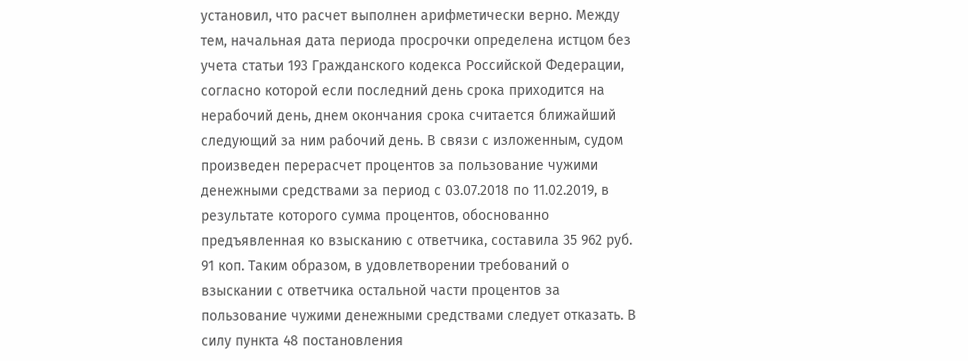установил, что расчет выполнен арифметически верно. Между тем, начальная дата периода просрочки определена истцом без учета статьи 193 Гражданского кодекса Российской Федерации, согласно которой если последний день срока приходится на нерабочий день, днем окончания срока считается ближайший следующий за ним рабочий день. В связи с изложенным, судом произведен перерасчет процентов за пользование чужими денежными средствами за период с 03.07.2018 по 11.02.2019, в результате которого сумма процентов, обоснованно предъявленная ко взысканию с ответчика, составила 35 962 руб. 91 коп. Таким образом, в удовлетворении требований о взыскании с ответчика остальной части процентов за пользование чужими денежными средствами следует отказать. В силу пункта 48 постановления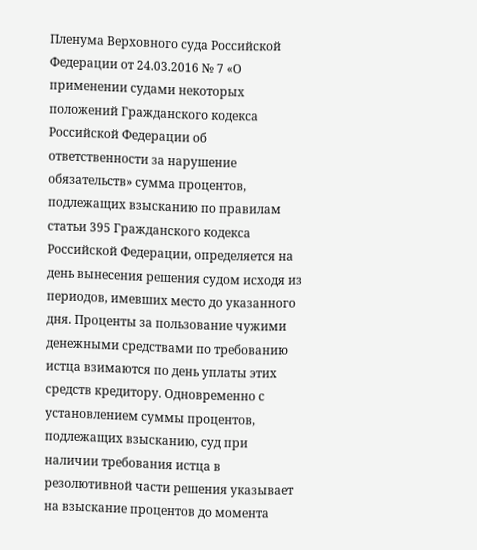Пленума Верховного суда Российской Федерации от 24.03.2016 № 7 «О применении судами некоторых положений Гражданского кодекса Российской Федерации об ответственности за нарушение обязательств» сумма процентов, подлежащих взысканию по правилам статьи 395 Гражданского кодекса Российской Федерации, определяется на день вынесения решения судом исходя из периодов, имевших место до указанного дня. Проценты за пользование чужими денежными средствами по требованию истца взимаются по день уплаты этих средств кредитору. Одновременно с установлением суммы процентов, подлежащих взысканию, суд при наличии требования истца в резолютивной части решения указывает на взыскание процентов до момента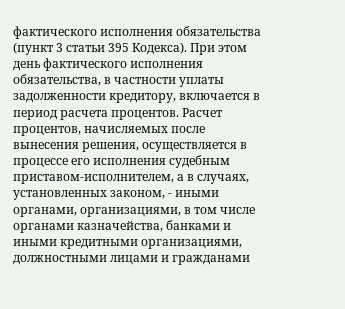фактического исполнения обязательства (пункт 3 статьи 395 Кодекса). При этом день фактического исполнения обязательства, в частности уплаты задолженности кредитору, включается в период расчета процентов. Расчет процентов, начисляемых после вынесения решения, осуществляется в процессе его исполнения судебным приставом-исполнителем, а в случаях, установленных законом, - иными органами, организациями, в том числе органами казначейства, банками и иными кредитными организациями, должностными лицами и гражданами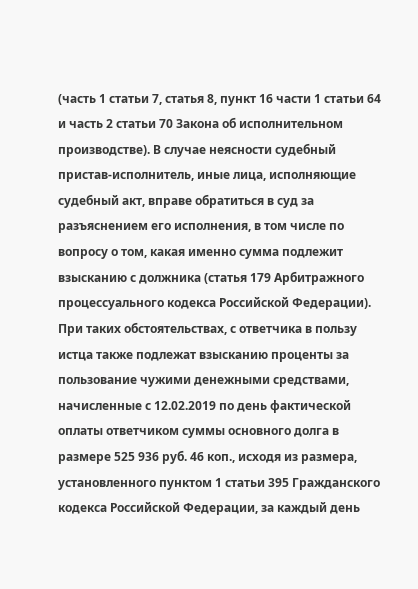(часть 1 статьи 7, статья 8, пункт 16 части 1 статьи 64 и часть 2 статьи 70 Закона об исполнительном производстве). В случае неясности судебный пристав-исполнитель, иные лица, исполняющие судебный акт, вправе обратиться в суд за разъяснением его исполнения, в том числе по вопросу о том, какая именно сумма подлежит взысканию с должника (статья 179 Арбитражного процессуального кодекса Российской Федерации). При таких обстоятельствах, с ответчика в пользу истца также подлежат взысканию проценты за пользование чужими денежными средствами, начисленные с 12.02.2019 по день фактической оплаты ответчиком суммы основного долга в размере 525 936 руб. 46 коп., исходя из размера, установленного пунктом 1 статьи 395 Гражданского кодекса Российской Федерации, за каждый день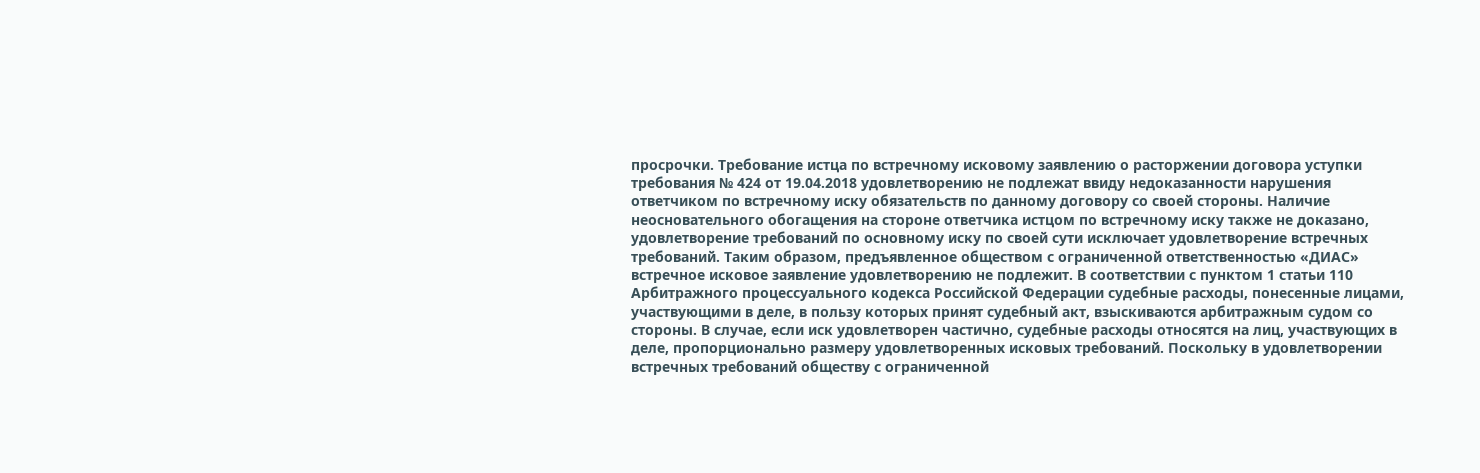просрочки. Требование истца по встречному исковому заявлению о расторжении договора уступки требования № 424 от 19.04.2018 удовлетворению не подлежат ввиду недоказанности нарушения ответчиком по встречному иску обязательств по данному договору со своей стороны. Наличие неосновательного обогащения на стороне ответчика истцом по встречному иску также не доказано, удовлетворение требований по основному иску по своей сути исключает удовлетворение встречных требований. Таким образом, предъявленное обществом с ограниченной ответственностью «ДИАС» встречное исковое заявление удовлетворению не подлежит. В соответствии с пунктом 1 статьи 110 Арбитражного процессуального кодекса Российской Федерации судебные расходы, понесенные лицами, участвующими в деле, в пользу которых принят судебный акт, взыскиваются арбитражным судом со стороны. В случае, если иск удовлетворен частично, судебные расходы относятся на лиц, участвующих в деле, пропорционально размеру удовлетворенных исковых требований. Поскольку в удовлетворении встречных требований обществу с ограниченной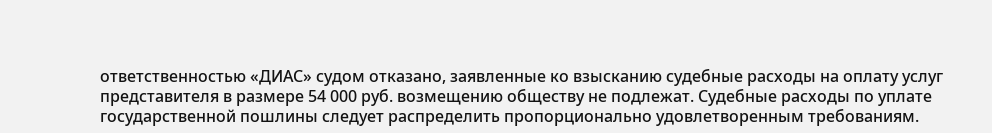ответственностью «ДИАС» судом отказано, заявленные ко взысканию судебные расходы на оплату услуг представителя в размере 54 000 руб. возмещению обществу не подлежат. Судебные расходы по уплате государственной пошлины следует распределить пропорционально удовлетворенным требованиям.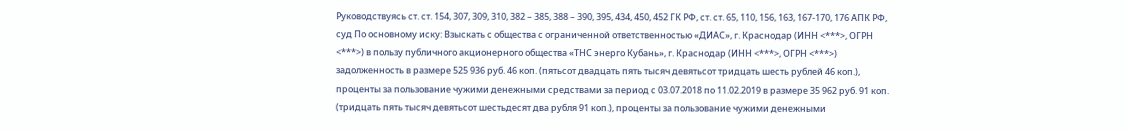Руководствуясь ст. ст. 154, 307, 309, 310, 382 – 385, 388 – 390, 395, 434, 450, 452 ГК РФ, ст. ст. 65, 110, 156, 163, 167-170, 176 АПК РФ, суд По основному иску: Взыскать с общества с ограниченной ответственностью «ДИАС», г. Краснодар (ИНН <***>, ОГРН <***>) в пользу публичного акционерного общества «ТНС энерго Кубань», г. Краснодар (ИНН <***>, ОГРН <***>) задолженность в размере 525 936 руб. 46 коп. (пятьсот двадцать пять тысяч девятьсот тридцать шесть рублей 46 коп.), проценты за пользование чужими денежными средствами за период с 03.07.2018 по 11.02.2019 в размере 35 962 руб. 91 коп. (тридцать пять тысяч девятьсот шестьдесят два рубля 91 коп.), проценты за пользование чужими денежными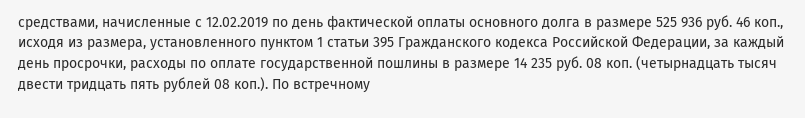средствами, начисленные с 12.02.2019 по день фактической оплаты основного долга в размере 525 936 руб. 46 коп., исходя из размера, установленного пунктом 1 статьи 395 Гражданского кодекса Российской Федерации, за каждый день просрочки, расходы по оплате государственной пошлины в размере 14 235 руб. 08 коп. (четырнадцать тысяч двести тридцать пять рублей 08 коп.). По встречному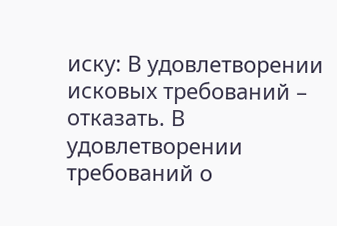иску: В удовлетворении исковых требований – отказать. В удовлетворении требований о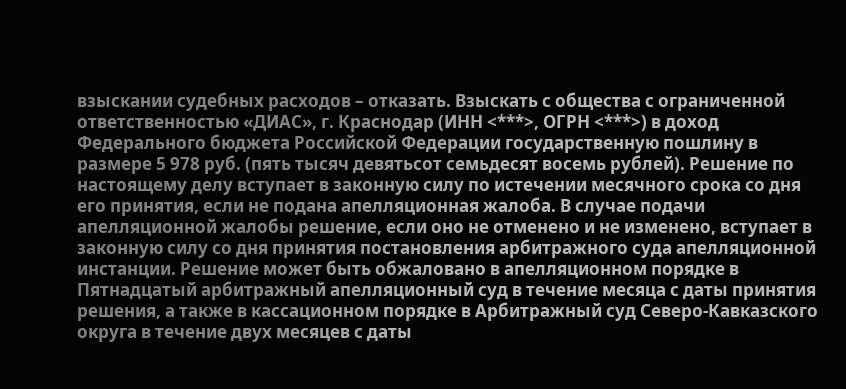взыскании судебных расходов – отказать. Взыскать с общества с ограниченной ответственностью «ДИАС», г. Краснодар (ИНН <***>, ОГРН <***>) в доход Федерального бюджета Российской Федерации государственную пошлину в размере 5 978 руб. (пять тысяч девятьсот семьдесят восемь рублей). Решение по настоящему делу вступает в законную силу по истечении месячного срока со дня его принятия, если не подана апелляционная жалоба. В случае подачи апелляционной жалобы решение, если оно не отменено и не изменено, вступает в законную силу со дня принятия постановления арбитражного суда апелляционной инстанции. Решение может быть обжаловано в апелляционном порядке в Пятнадцатый арбитражный апелляционный суд в течение месяца с даты принятия решения, а также в кассационном порядке в Арбитражный суд Северо-Кавказского округа в течение двух месяцев с даты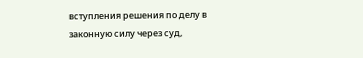вступления решения по делу в законную силу через суд,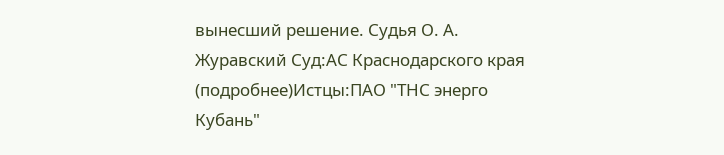вынесший решение. Судья О. А. Журавский Суд:АС Краснодарского края (подробнее)Истцы:ПАО "ТНС энерго Кубань"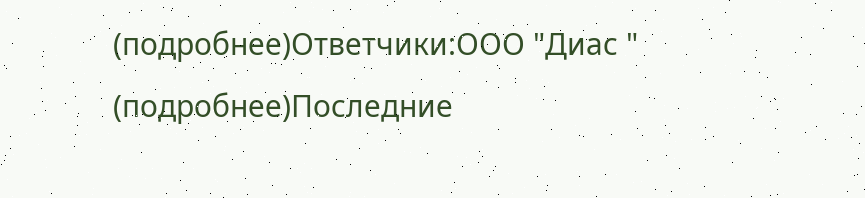(подробнее)Ответчики:ООО "Диас " (подробнее)Последние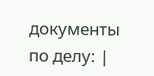документы по делу: |